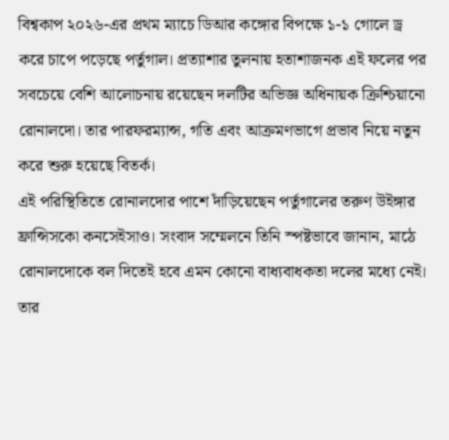বিশ্বকাপ ২০২৬-এর প্রথম ম্যাচে ডিআর কঙ্গোর বিপক্ষে ১-১ গোলে ড্র করে চাপে পড়েছে পর্তুগাল। প্রত্যাশার তুলনায় হতাশাজনক এই ফলের পর সবচেয়ে বেশি আলোচনায় রয়েছেন দলটির অভিজ্ঞ অধিনায়ক ক্রিশ্চিয়ানো রোনালদো। তার পারফরম্যান্স, গতি এবং আক্রমণভাগে প্রভাব নিয়ে নতুন করে শুরু হয়েছে বিতর্ক।
এই পরিস্থিতিতে রোনালদোর পাশে দাঁড়িয়েছেন পর্তুগালের তরুণ উইঙ্গার ফ্রান্সিসকো কনসেইসাও। সংবাদ সম্মেলনে তিনি স্পষ্টভাবে জানান, মাঠে রোনালদোকে বল দিতেই হবে এমন কোনো বাধ্যবাধকতা দলের মধ্যে নেই। তার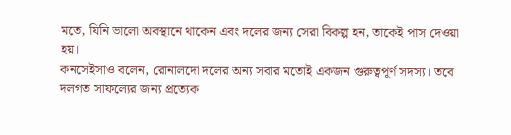মতে, যিনি ভালো অবস্থানে থাকেন এবং দলের জন্য সেরা বিকল্প হন, তাকেই পাস দেওয়া হয়।
কনসেইসাও বলেন, রোনালদো দলের অন্য সবার মতোই একজন গুরুত্বপূর্ণ সদস্য। তবে দলগত সাফল্যের জন্য প্রত্যেক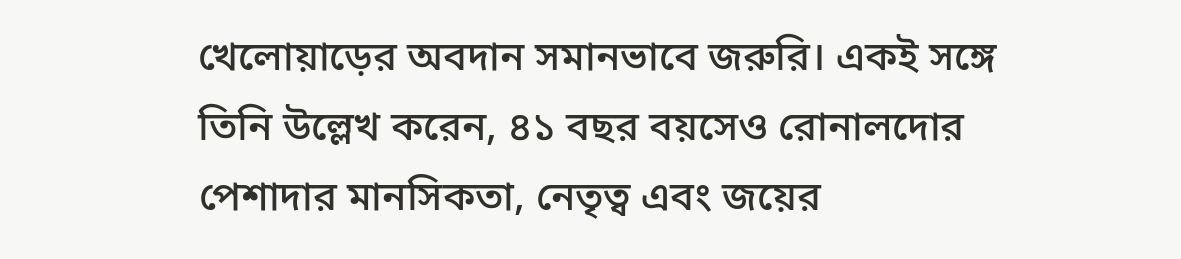খেলোয়াড়ের অবদান সমানভাবে জরুরি। একই সঙ্গে তিনি উল্লেখ করেন, ৪১ বছর বয়সেও রোনালদোর পেশাদার মানসিকতা, নেতৃত্ব এবং জয়ের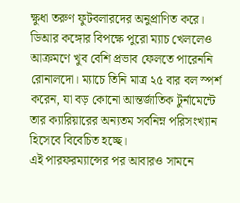ক্ষুধা তরুণ ফুটবলারদের অনুপ্রাণিত করে।
ডিআর কঙ্গোর বিপক্ষে পুরো ম্যাচ খেললেও আক্রমণে খুব বেশি প্রভাব ফেলতে পারেননি রোনালদো। ম্যাচে তিনি মাত্র ২৫ বার বল স্পর্শ করেন, যা বড় কোনো আন্তর্জাতিক টুর্নামেন্টে তার ক্যারিয়ারের অন্যতম সর্বনিম্ন পরিসংখ্যান হিসেবে বিবেচিত হচ্ছে।
এই পারফরম্যান্সের পর আবারও সামনে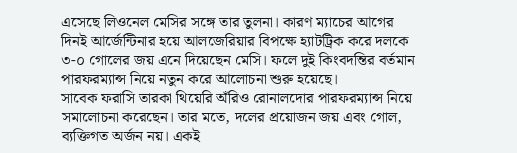এসেছে লিওনেল মেসির সঙ্গে তার তুলনা। কারণ ম্যাচের আগের দিনই আর্জেন্টিনার হয়ে আলজেরিয়ার বিপক্ষে হ্যাটট্রিক করে দলকে ৩-০ গোলের জয় এনে দিয়েছেন মেসি। ফলে দুই কিংবদন্তির বর্তমান পারফরম্যান্স নিয়ে নতুন করে আলোচনা শুরু হয়েছে।
সাবেক ফরাসি তারকা থিয়েরি অঁরিও রোনালদোর পারফরম্যান্স নিয়ে সমালোচনা করেছেন। তার মতে, দলের প্রয়োজন জয় এবং গোল, ব্যক্তিগত অর্জন নয়। একই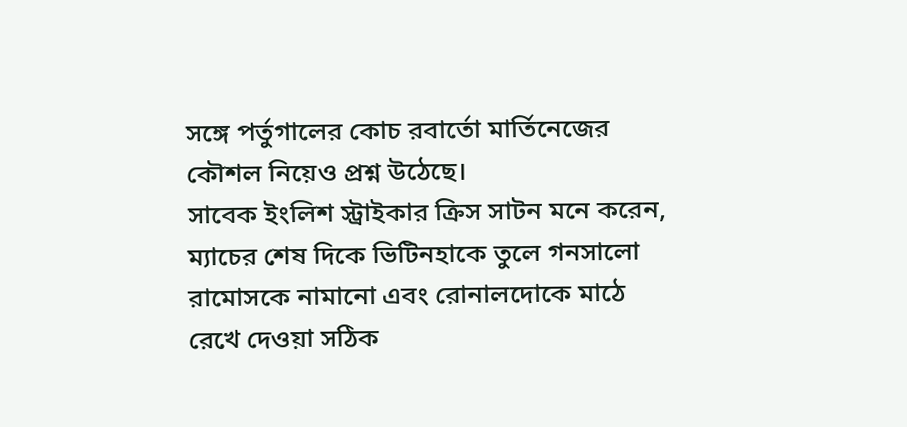সঙ্গে পর্তুগালের কোচ রবার্তো মার্তিনেজের কৌশল নিয়েও প্রশ্ন উঠেছে।
সাবেক ইংলিশ স্ট্রাইকার ক্রিস সাটন মনে করেন, ম্যাচের শেষ দিকে ভিটিনহাকে তুলে গনসালো রামোসকে নামানো এবং রোনালদোকে মাঠে রেখে দেওয়া সঠিক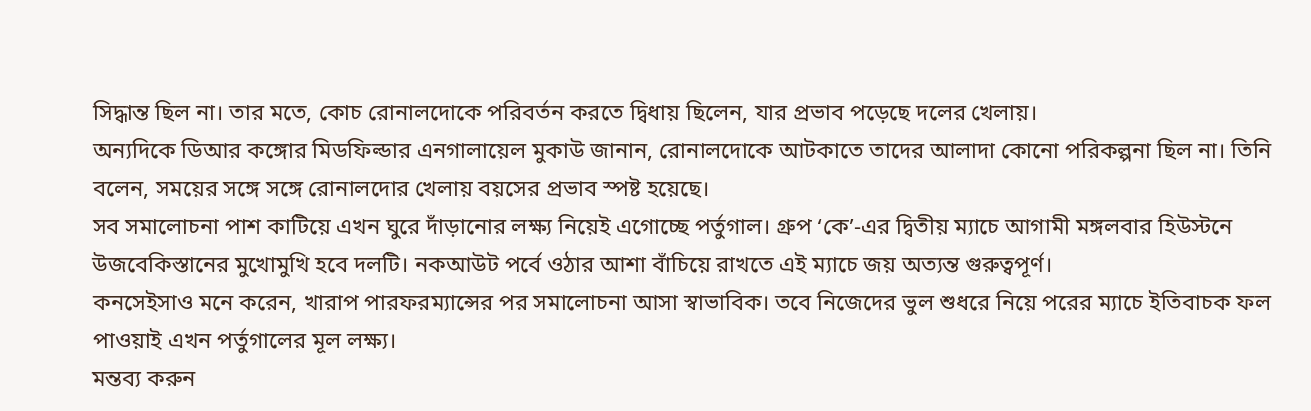সিদ্ধান্ত ছিল না। তার মতে, কোচ রোনালদোকে পরিবর্তন করতে দ্বিধায় ছিলেন, যার প্রভাব পড়েছে দলের খেলায়।
অন্যদিকে ডিআর কঙ্গোর মিডফিল্ডার এনগালায়েল মুকাউ জানান, রোনালদোকে আটকাতে তাদের আলাদা কোনো পরিকল্পনা ছিল না। তিনি বলেন, সময়ের সঙ্গে সঙ্গে রোনালদোর খেলায় বয়সের প্রভাব স্পষ্ট হয়েছে।
সব সমালোচনা পাশ কাটিয়ে এখন ঘুরে দাঁড়ানোর লক্ষ্য নিয়েই এগোচ্ছে পর্তুগাল। গ্রুপ ‘কে’-এর দ্বিতীয় ম্যাচে আগামী মঙ্গলবার হিউস্টনে উজবেকিস্তানের মুখোমুখি হবে দলটি। নকআউট পর্বে ওঠার আশা বাঁচিয়ে রাখতে এই ম্যাচে জয় অত্যন্ত গুরুত্বপূর্ণ।
কনসেইসাও মনে করেন, খারাপ পারফরম্যান্সের পর সমালোচনা আসা স্বাভাবিক। তবে নিজেদের ভুল শুধরে নিয়ে পরের ম্যাচে ইতিবাচক ফল পাওয়াই এখন পর্তুগালের মূল লক্ষ্য।
মন্তব্য করুন